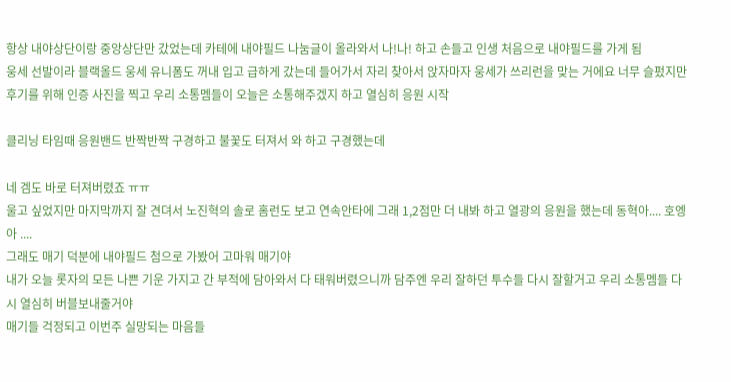항상 내야상단이랑 중앙상단만 갔었는데 카테에 내야필드 나눔글이 올라와서 나!나! 하고 손들고 인생 처음으로 내야필드를 가게 됨
웅세 선발이라 블랙올드 웅세 유니폼도 꺼내 입고 급하게 갔는데 들어가서 자리 찾아서 앉자마자 웅세가 쓰리런을 맞는 거에요 너무 슬펐지만 후기를 위해 인증 사진을 찍고 우리 소통멤들이 오늘은 소통해주겠지 하고 열심히 응원 시작

클리닝 타임때 응원밴드 반짝반짝 구경하고 불꽃도 터져서 와 하고 구경했는데

네 겜도 바로 터져버렸죠 ㅠㅠ
울고 싶었지만 마지막까지 잘 견뎌서 노진혁의 솔로 홈런도 보고 연속안타에 그래 1,2점만 더 내봐 하고 열광의 응원을 했는데 동혁아.... 호엥아 ....
그래도 매기 덕분에 내야필드 첨으로 가봤어 고마워 매기야
내가 오늘 롯자의 모든 나쁜 기운 가지고 간 부적에 담아와서 다 태워버렸으니까 담주엔 우리 잘하던 투수들 다시 잘할거고 우리 소통멤들 다시 열심히 버블보내줄거야
매기들 걱정되고 이번주 실망되는 마음들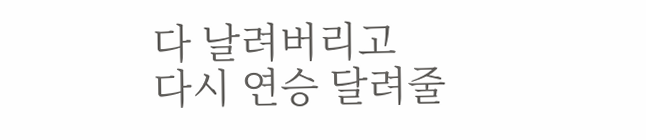다 날려버리고
다시 연승 달려줄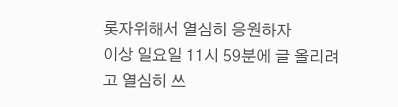롯자위해서 열심히 응원하자
이상 일요일 11시 59분에 글 올리려고 열심히 쓰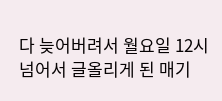다 늦어버려서 월요일 12시 넘어서 글올리게 된 매기